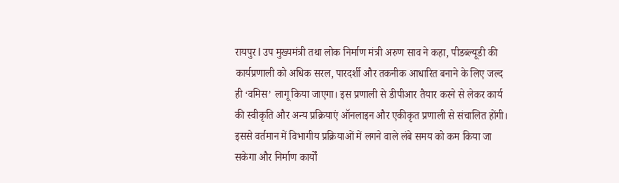रायपुर l उप मुख्यमंत्री तथा लोक निर्माण मंत्री अरुण साव ने कहा, पीडब्ल्यूडी की कार्यप्रणाली को अधिक सरल, पारदर्शी और तकनीक आधारित बनाने के लिए जल्द ही ‘वमिस’ लागू किया जाएगा। इस प्रणाली से डीपीआर तैयार करने से लेकर कार्य की स्वीकृति और अन्य प्रक्रियाएं ऑनलाइन और एकीकृत प्रणाली से संचालित होंगी। इससे वर्तमान में विभागीय प्रक्रियाओं में लगने वाले लंबे समय को कम किया जा सकेगा और निर्माण कार्यों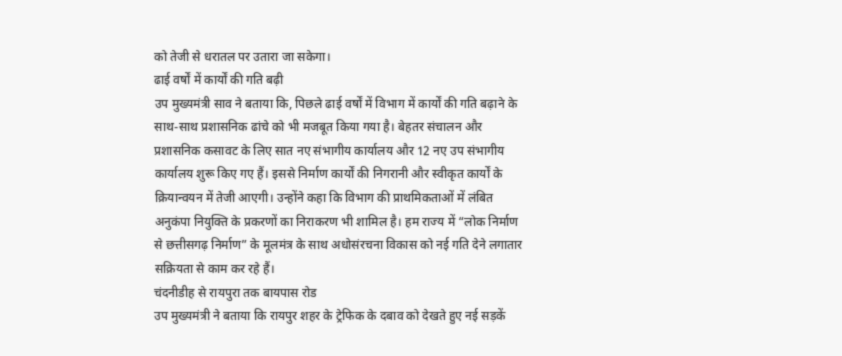को तेजी से धरातल पर उतारा जा सकेगा।
ढाई वर्षों में कार्यों की गति बढ़ी
उप मुख्यमंत्री साव ने बताया कि, पिछले ढाई वर्षों में विभाग में कार्यों की गति बढ़ाने के साथ-साथ प्रशासनिक ढांचे को भी मजबूत किया गया है। बेहतर संचालन और प्रशासनिक कसावट के लिए सात नए संभागीय कार्यालय और 12 नए उप संभागीय कार्यालय शुरू किए गए हैं। इससे निर्माण कार्यों की निगरानी और स्वीकृत कार्यों के क्रियान्वयन में तेजी आएगी। उन्होंने कहा कि विभाग की प्राथमिकताओं में लंबित अनुकंपा नियुक्ति के प्रकरणों का निराकरण भी शामिल है। हम राज्य में “लोक निर्माण से छत्तीसगढ़ निर्माण” के मूलमंत्र के साथ अधोसंरचना विकास को नई गति देने लगातार सक्रियता से काम कर रहे हैं।
चंदनीडीह से रायपुरा तक बायपास रोड
उप मुख्यमंत्री ने बताया कि रायपुर शहर के ट्रेफिक के दबाव को देखते हुए नई सड़कें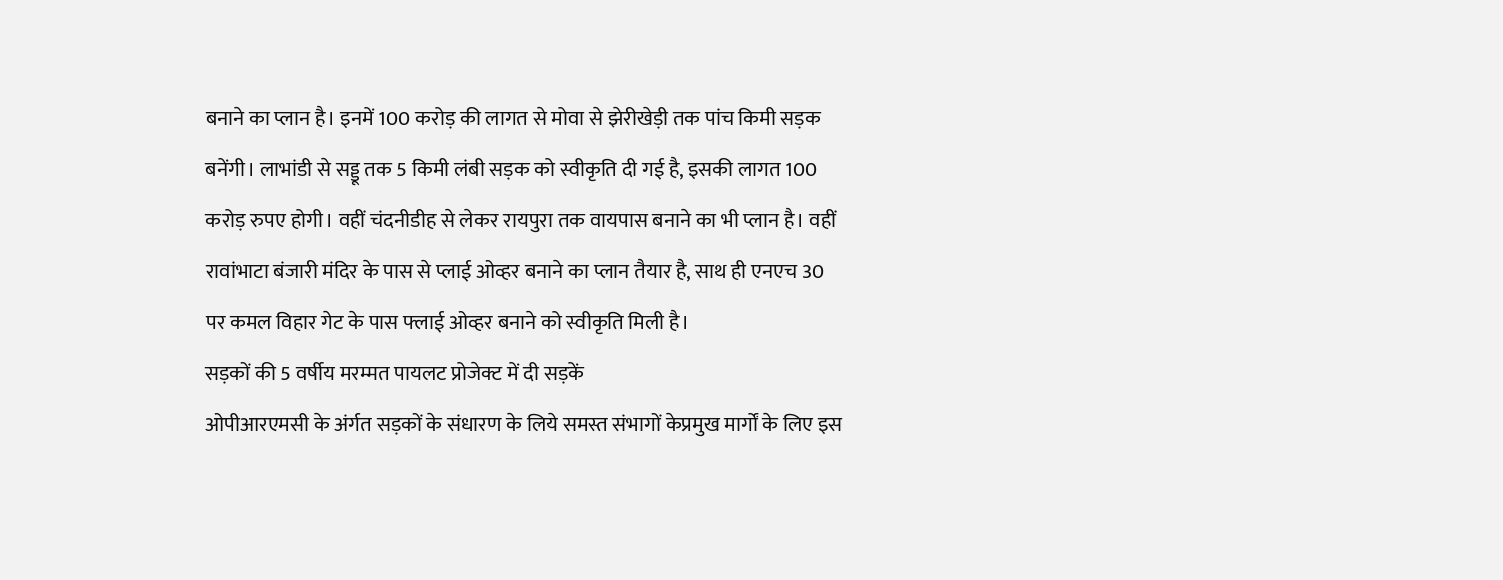बनाने का प्लान है। इनमें 100 करोड़ की लागत से मोवा से झेरीखेड़ी तक पांच किमी सड़क बनेंगी। लाभांडी से सड्डू तक 5 किमी लंबी सड़क को स्वीकृति दी गई है, इसकी लागत 100 करोड़ रुपए होगी। वहीं चंदनीडीह से लेकर रायपुरा तक वायपास बनाने का भी प्लान है। वहीं रावांभाटा बंजारी मंदिर के पास से प्लाई ओव्हर बनाने का प्लान तैयार है, साथ ही एनएच 30 पर कमल विहार गेट के पास फ्लाई ओव्हर बनाने को स्वीकृति मिली है।
सड़कों की 5 वर्षीय मरम्मत पायलट प्रोजेक्ट में दी सड़कें
ओपीआरएमसी के अंर्गत सड़कों के संधारण के लिये समस्त संभागों केप्रमुख मार्गों के लिए इस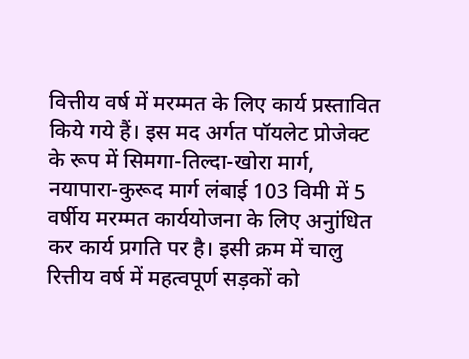वित्तीय वर्ष में मरम्मत के लिए कार्य प्रस्तावित किये गये हैं। इस मद अर्गत पॉयलेट प्रोजेक्ट के रूप में सिमगा-तिल्दा-खोरा मार्ग, नयापारा-कुरूद मार्ग लंबाई 103 विमी में 5 वर्षीय मरम्मत कार्ययोजना के लिए अनुांधित कर कार्य प्रगति पर है। इसी क्रम में चालु रित्तीय वर्ष में महत्वपूर्ण सड़कों को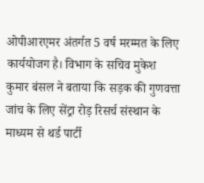ओपीआरएमर अंतर्गत 5 वर्ष मरम्मत के लिए कार्ययोजग है। विभाग के सचिव मुकेश कुमार बंसल ने बताया कि सड़क की गुणवत्ता जांच के लिए सेंट्रा रोड़ रिसर्च संस्थान के माध्यम से थर्ड पार्टी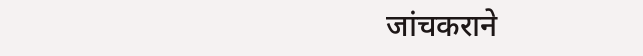जांचकराने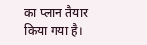का प्लान तैयार किया गया है।